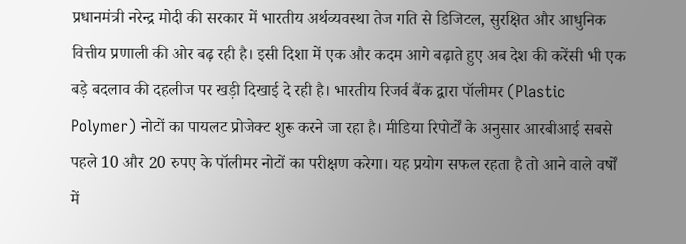प्रधानमंत्री नरेन्द्र मोदी की सरकार में भारतीय अर्थव्यवस्था तेज गति से डिजिटल, सुरक्षित और आधुनिक वित्तीय प्रणाली की ओर बढ़ रही है। इसी दिशा में एक और कदम आगे बढ़ाते हुए अब देश की करेंसी भी एक बड़े बदलाव की दहलीज पर खड़ी दिखाई दे रही है। भारतीय रिजर्व बैंक द्वारा पॉलीमर (Plastic Polymer) नोटों का पायलट प्रोजेक्ट शुरू करने जा रहा है। मीडिया रिपोर्टों के अनुसार आरबीआई सबसे पहले 10 और 20 रुपए के पॉलीमर नोटों का परीक्षण करेगा। यह प्रयोग सफल रहता है तो आने वाले वर्षों में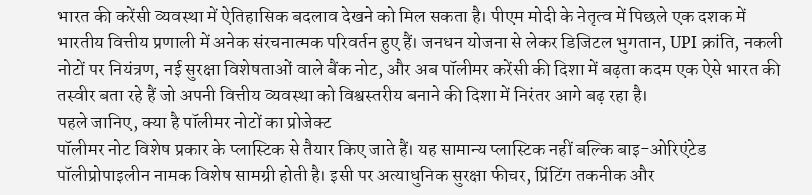भारत की करेंसी व्यवस्था में ऐतिहासिक बदलाव देखने को मिल सकता है। पीएम मोदी के नेतृत्व में पिछले एक दशक में भारतीय वित्तीय प्रणाली में अनेक संरचनात्मक परिवर्तन हुए हैं। जनधन योजना से लेकर डिजिटल भुगतान, UPI क्रांति, नकली नोटों पर नियंत्रण, नई सुरक्षा विशेषताओं वाले बैंक नोट, और अब पॉलीमर करेंसी की दिशा में बढ़ता कदम एक ऐसे भारत की तस्वीर बता रहे हैं जो अपनी वित्तीय व्यवस्था को विश्वस्तरीय बनाने की दिशा में निरंतर आगे बढ़ रहा है।
पहले जानिए, क्या है पॉलीमर नोटों का प्रोजेक्ट
पॉलीमर नोट विशेष प्रकार के प्लास्टिक से तैयार किए जाते हैं। यह सामान्य प्लास्टिक नहीं बल्कि बाइ-ओरिएंटेड पॉलीप्रोपाइलीन नामक विशेष सामग्री होती है। इसी पर अत्याधुनिक सुरक्षा फीचर, प्रिंटिंग तकनीक और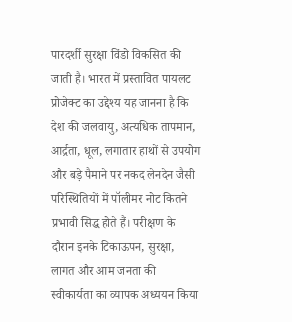पारदर्शी सुरक्षा विंडो विकसित की जाती है। भारत में प्रस्तावित पायलट प्रोजेक्ट का उद्देश्य यह जानना है कि देश की जलवायु, अत्यधिक तापमान, आर्द्रता, धूल, लगातार हाथों से उपयोग और बड़े पैमाने पर नकद लेनदेन जैसी परिस्थितियों में पॉलीमर नोट कितने प्रभावी सिद्ध होते हैं। परीक्षण के दौरान इनके टिकाऊपन, सुरक्षा, लागत और आम जनता की स्वीकार्यता का व्यापक अध्ययन किया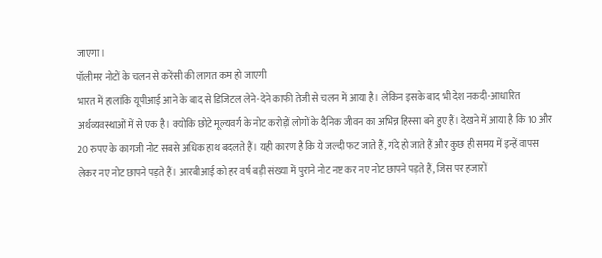जाएगा।
पॉलीमर नोटों के चलन से करेंसी की लागत कम हो जाएगी
भारत में हालांकि यूपीआई आने के बाद से डिजिटल लेने-देने काफी तेजी से चलन में आया है। लेकिन इसके बाद भी देश नकदी-आधारित अर्थव्यवस्थाओं में से एक है। क्योकि छोटे मूल्यवर्ग के नोट करोड़ों लोगों के दैनिक जीवन का अभिन्न हिस्सा बने हुए हैं। देखने में आया है कि 10 और 20 रुपए के कागजी नोट सबसे अधिक हाथ बदलते हैं। यही कारण है कि ये जल्दी फट जाते हैं, गंदे हो जाते हैं और कुछ ही समय में इन्हें वापस लेकर नए नोट छापने पड़ते हैं। आरबीआई को हर वर्ष बड़ी संख्या में पुराने नोट नष्ट कर नए नोट छापने पड़ते हैं, जिस पर हजारों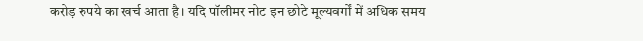करोड़ रुपये का खर्च आता है। यदि पॉलीमर नोट इन छोटे मूल्यवर्गों में अधिक समय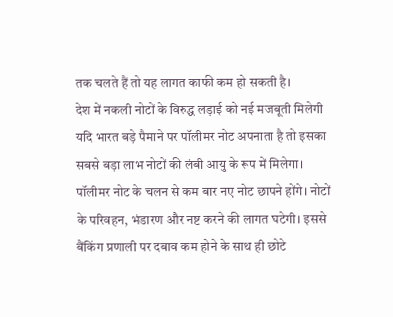तक चलते हैं तो यह लागत काफी कम हो सकती है।
देश में नकली नोटों के विरुद्ध लड़ाई को नई मजबूती मिलेगी
यदि भारत बड़े पैमाने पर पॉलीमर नोट अपनाता है तो इसका सबसे बड़ा लाभ नोटों की लंबी आयु के रूप में मिलेगा। पॉलीमर नोट के चलन से कम बार नए नोट छापने होंगे। नोटों के परिवहन, भंडारण और नष्ट करने की लागत घटेगी। इससे बैंकिंग प्रणाली पर दबाव कम होने के साथ ही छोटे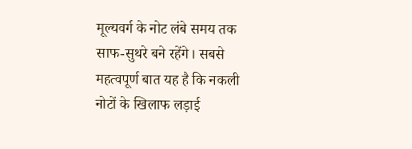मूल्यवर्ग के नोट लंबे समय तक साफ-सुथरे बने रहेंगे। सबसे महत्वपूर्ण बात यह है कि नकली नोटों के खिलाफ लड़ाई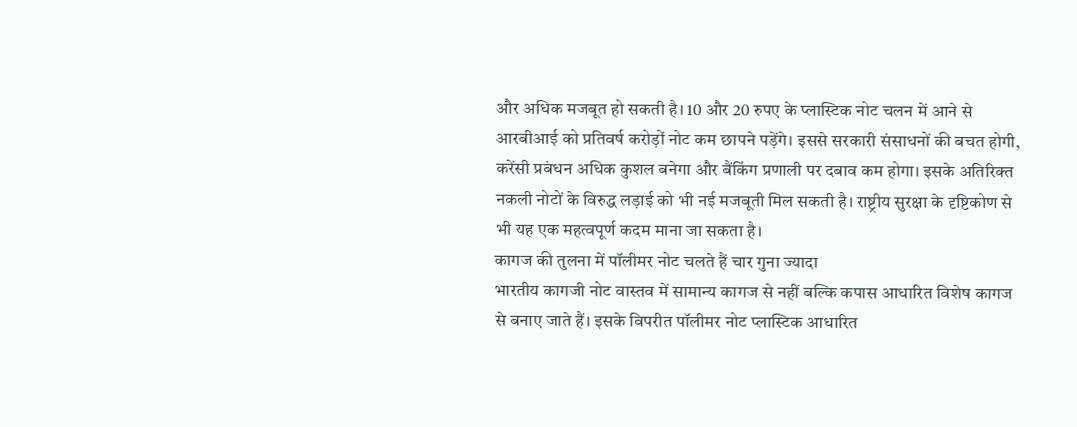और अधिक मजबूत हो सकती है। 10 और 20 रुपए के प्लास्टिक नोट चलन में आने से आरबीआई को प्रतिवर्ष करोड़ों नोट कम छापने पड़ेंगे। इससे सरकारी संसाधनों की बचत होगी, करेंसी प्रबंधन अधिक कुशल बनेगा और बैंकिंग प्रणाली पर दबाव कम होगा। इसके अतिरिक्त नकली नोटों के विरुद्ध लड़ाई को भी नई मजबूती मिल सकती है। राष्ट्रीय सुरक्षा के दृष्टिकोण से भी यह एक महत्वपूर्ण कदम माना जा सकता है।
कागज की तुलना में पॉलीमर नोट चलते हैं चार गुना ज्यादा
भारतीय कागजी नोट वास्तव में सामान्य कागज से नहीं बल्कि कपास आधारित विशेष कागज से बनाए जाते हैं। इसके विपरीत पॉलीमर नोट प्लास्टिक आधारित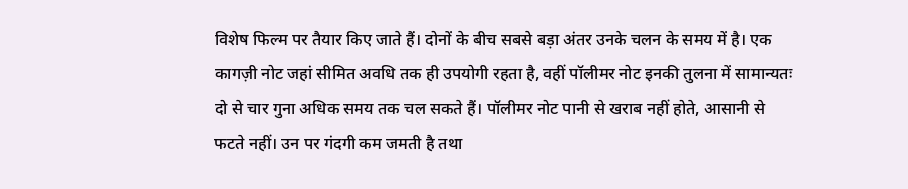विशेष फिल्म पर तैयार किए जाते हैं। दोनों के बीच सबसे बड़ा अंतर उनके चलन के समय में है। एक कागज़ी नोट जहां सीमित अवधि तक ही उपयोगी रहता है, वहीं पॉलीमर नोट इनकी तुलना में सामान्यतः दो से चार गुना अधिक समय तक चल सकते हैं। पॉलीमर नोट पानी से खराब नहीं होते, आसानी से फटते नहीं। उन पर गंदगी कम जमती है तथा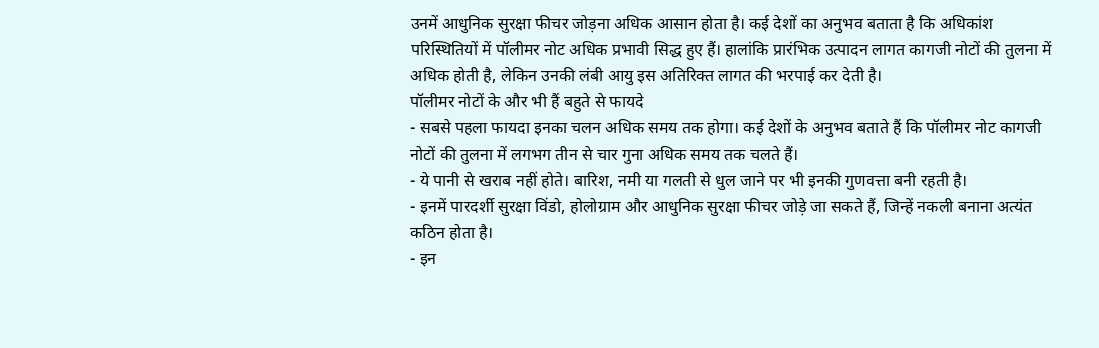उनमें आधुनिक सुरक्षा फीचर जोड़ना अधिक आसान होता है। कई देशों का अनुभव बताता है कि अधिकांश परिस्थितियों में पॉलीमर नोट अधिक प्रभावी सिद्ध हुए हैं। हालांकि प्रारंभिक उत्पादन लागत कागजी नोटों की तुलना में अधिक होती है, लेकिन उनकी लंबी आयु इस अतिरिक्त लागत की भरपाई कर देती है।
पॉलीमर नोटों के और भी हैं बहुते से फायदे
- सबसे पहला फायदा इनका चलन अधिक समय तक होगा। कई देशों के अनुभव बताते हैं कि पॉलीमर नोट कागजी नोटों की तुलना में लगभग तीन से चार गुना अधिक समय तक चलते हैं।
- ये पानी से खराब नहीं होते। बारिश, नमी या गलती से धुल जाने पर भी इनकी गुणवत्ता बनी रहती है।
- इनमें पारदर्शी सुरक्षा विंडो, होलोग्राम और आधुनिक सुरक्षा फीचर जोड़े जा सकते हैं, जिन्हें नकली बनाना अत्यंत कठिन होता है।
- इन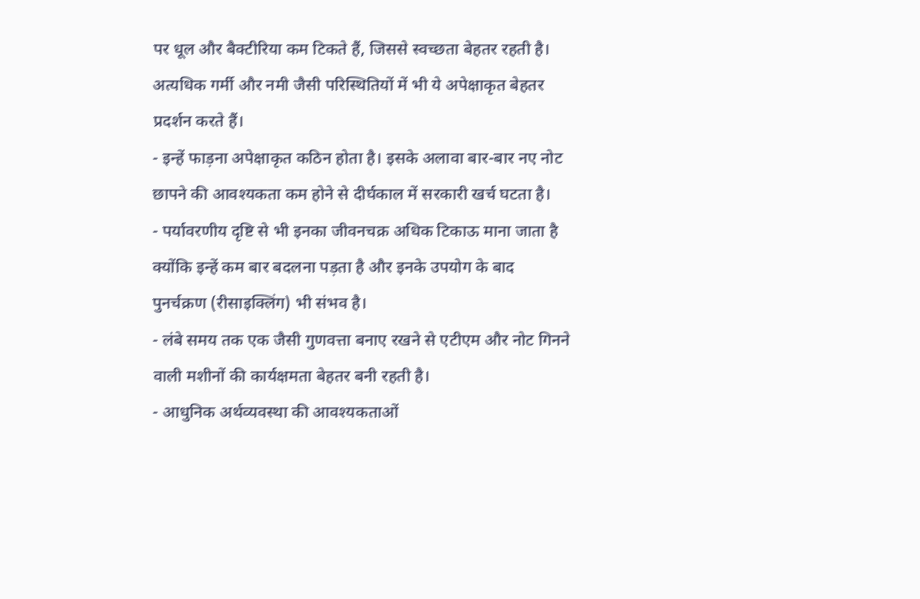पर धूल और बैक्टीरिया कम टिकते हैं, जिससे स्वच्छता बेहतर रहती है। अत्यधिक गर्मी और नमी जैसी परिस्थितियों में भी ये अपेक्षाकृत बेहतर प्रदर्शन करते हैं।
- इन्हें फाड़ना अपेक्षाकृत कठिन होता है। इसके अलावा बार-बार नए नोट छापने की आवश्यकता कम होने से दीर्घकाल में सरकारी खर्च घटता है।
- पर्यावरणीय दृष्टि से भी इनका जीवनचक्र अधिक टिकाऊ माना जाता है क्योंकि इन्हें कम बार बदलना पड़ता है और इनके उपयोग के बाद पुनर्चक्रण (रीसाइक्लिंग) भी संभव है।
- लंबे समय तक एक जैसी गुणवत्ता बनाए रखने से एटीएम और नोट गिनने वाली मशीनों की कार्यक्षमता बेहतर बनी रहती है।
- आधुनिक अर्थव्यवस्था की आवश्यकताओं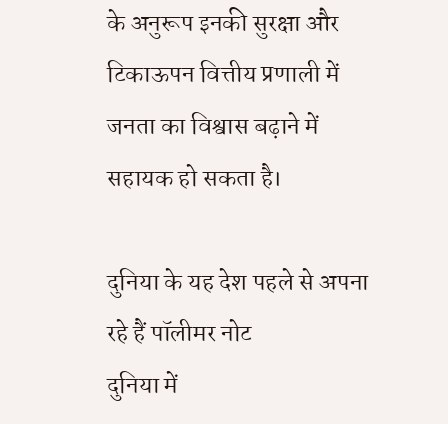के अनुरूप इनकी सुरक्षा और टिकाऊपन वित्तीय प्रणाली में जनता का विश्वास बढ़ाने में सहायक हो सकता है।

दुनिया के यह देश पहले से अपना रहे हैं पॉलीमर नोट
दुनिया में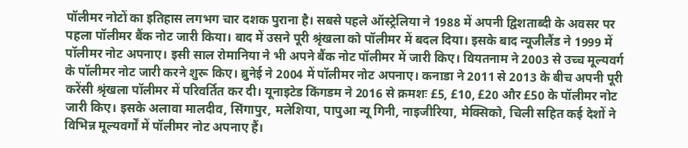पॉलीमर नोटों का इतिहास लगभग चार दशक पुराना है। सबसे पहले ऑस्ट्रेलिया ने 1988 में अपनी द्विशताब्दी के अवसर पर पहला पॉलीमर बैंक नोट जारी किया। बाद में उसने पूरी श्रृंखला को पॉलीमर में बदल दिया। इसके बाद न्यूजीलैंड ने 1999 में पॉलीमर नोट अपनाए। इसी साल रोमानिया ने भी अपने बैंक नोट पॉलीमर में जारी किए। वियतनाम ने 2003 से उच्च मूल्यवर्ग के पॉलीमर नोट जारी करने शुरू किए। ब्रुनेई ने 2004 में पॉलीमर नोट अपनाए। कनाडा ने 2011 से 2013 के बीच अपनी पूरी करेंसी श्रृंखला पॉलीमर में परिवर्तित कर दी। यूनाइटेड किंगडम ने 2016 से क्रमशः £5, £10, £20 और £50 के पॉलीमर नोट जारी किए। इसके अलावा मालदीव, सिंगापुर, मलेशिया, पापुआ न्यू गिनी, नाइजीरिया, मेक्सिको, चिली सहित कई देशों ने विभिन्न मूल्यवर्गों में पॉलीमर नोट अपनाए हैं।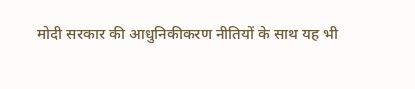मोदी सरकार की आधुनिकीकरण नीतियों के साथ यह भी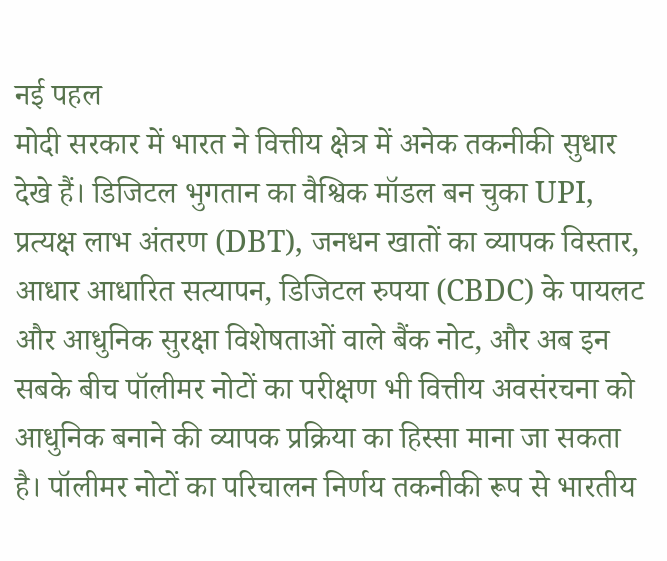नई पहल
मोदी सरकार में भारत ने वित्तीय क्षेत्र में अनेक तकनीकी सुधार देखे हैं। डिजिटल भुगतान का वैश्विक मॉडल बन चुका UPI, प्रत्यक्ष लाभ अंतरण (DBT), जनधन खातों का व्यापक विस्तार, आधार आधारित सत्यापन, डिजिटल रुपया (CBDC) के पायलट और आधुनिक सुरक्षा विशेषताओं वाले बैंक नोट, और अब इन सबके बीच पॉलीमर नोटों का परीक्षण भी वित्तीय अवसंरचना को आधुनिक बनाने की व्यापक प्रक्रिया का हिस्सा माना जा सकता है। पॉलीमर नोटों का परिचालन निर्णय तकनीकी रूप से भारतीय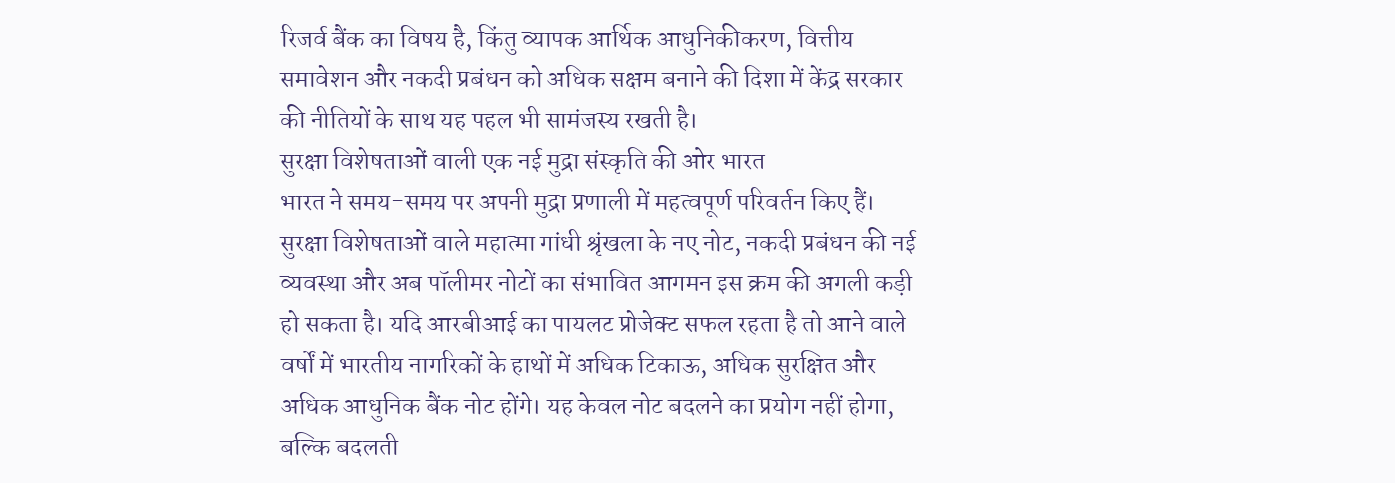रिजर्व बैंक का विषय है, किंतु व्यापक आर्थिक आधुनिकीकरण, वित्तीय समावेशन और नकदी प्रबंधन को अधिक सक्षम बनाने की दिशा में केंद्र सरकार की नीतियों के साथ यह पहल भी सामंजस्य रखती है।
सुरक्षा विशेषताओं वाली एक नई मुद्रा संस्कृति की ओर भारत
भारत ने समय-समय पर अपनी मुद्रा प्रणाली में महत्वपूर्ण परिवर्तन किए हैं। सुरक्षा विशेषताओं वाले महात्मा गांधी श्रृंखला के नए नोट, नकदी प्रबंधन की नई व्यवस्था और अब पॉलीमर नोटों का संभावित आगमन इस क्रम की अगली कड़ी हो सकता है। यदि आरबीआई का पायलट प्रोजेक्ट सफल रहता है तो आने वाले वर्षों में भारतीय नागरिकों के हाथों में अधिक टिकाऊ, अधिक सुरक्षित और अधिक आधुनिक बैंक नोट होंगे। यह केवल नोट बदलने का प्रयोग नहीं होगा, बल्कि बदलती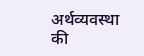अर्थव्यवस्था की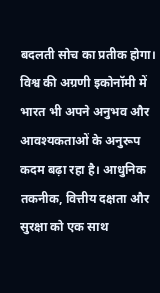बदलती सोच का प्रतीक होगा। विश्व की अग्रणी इकोनॉमी में भारत भी अपने अनुभव और आवश्यकताओं के अनुरूप कदम बढ़ा रहा है। आधुनिक तकनीक, वित्तीय दक्षता और सुरक्षा को एक साथ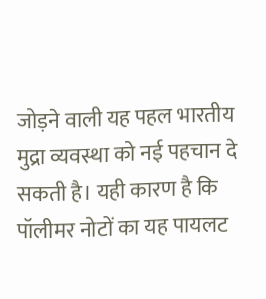जोड़ने वाली यह पहल भारतीय मुद्रा व्यवस्था को नई पहचान दे सकती है। यही कारण है कि पॉलीमर नोटों का यह पायलट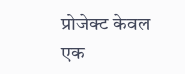प्रोजेक्ट केवल एक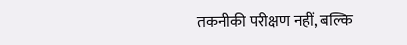तकनीकी परीक्षण नहीं, बल्कि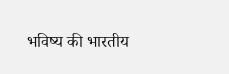भविष्य की भारतीय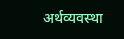अर्थव्यवस्था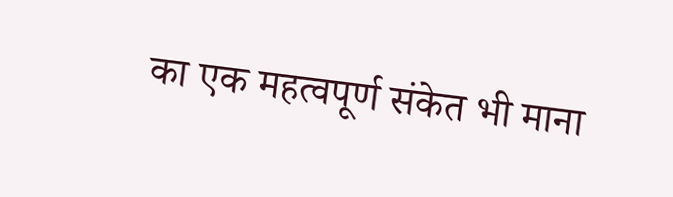का एक महत्वपूर्ण संकेत भी माना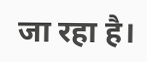जा रहा है।